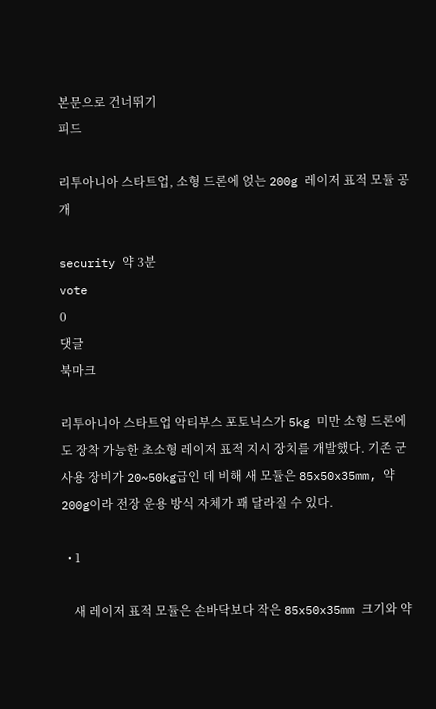본문으로 건너뛰기
피드

리투아니아 스타트업, 소형 드론에 얹는 200g 레이저 표적 모듈 공개

security 약 3분
vote
0
댓글
북마크

리투아니아 스타트업 악티부스 포토닉스가 5kg 미만 소형 드론에도 장착 가능한 초소형 레이저 표적 지시 장치를 개발했다. 기존 군사용 장비가 20~50kg급인 데 비해 새 모듈은 85x50x35mm, 약 200g이라 전장 운용 방식 자체가 꽤 달라질 수 있다.

  • 1

    새 레이저 표적 모듈은 손바닥보다 작은 85x50x35mm 크기와 약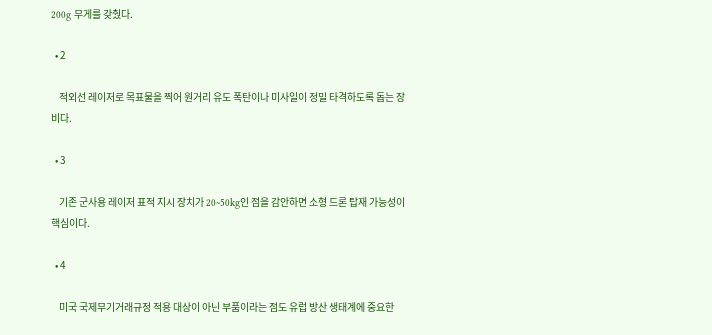200g 무게를 갖췄다.

  • 2

    적외선 레이저로 목표물을 찍어 원거리 유도 폭탄이나 미사일이 정밀 타격하도록 돕는 장비다.

  • 3

    기존 군사용 레이저 표적 지시 장치가 20~50kg인 점을 감안하면 소형 드론 탑재 가능성이 핵심이다.

  • 4

    미국 국제무기거래규정 적용 대상이 아닌 부품이라는 점도 유럽 방산 생태계에 중요한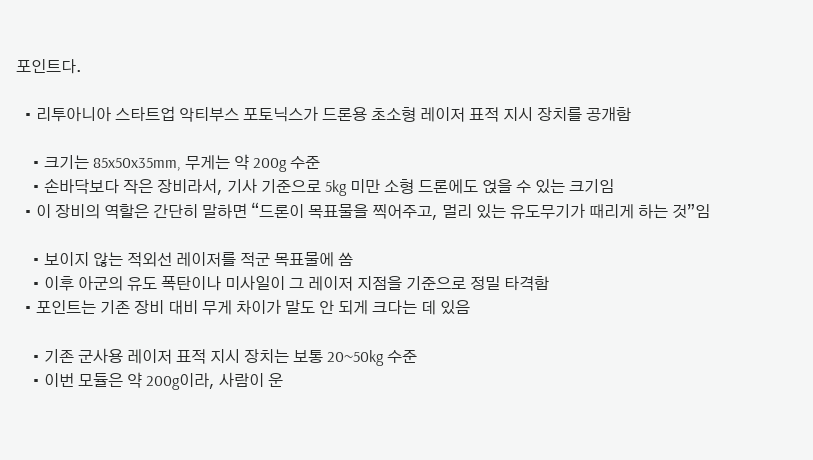포인트다.

  • 리투아니아 스타트업 악티부스 포토닉스가 드론용 초소형 레이저 표적 지시 장치를 공개함

    • 크기는 85x50x35mm, 무게는 약 200g 수준
    • 손바닥보다 작은 장비라서, 기사 기준으로 5kg 미만 소형 드론에도 얹을 수 있는 크기임
  • 이 장비의 역할은 간단히 말하면 “드론이 목표물을 찍어주고, 멀리 있는 유도무기가 때리게 하는 것”임

    • 보이지 않는 적외선 레이저를 적군 목표물에 쏨
    • 이후 아군의 유도 폭탄이나 미사일이 그 레이저 지점을 기준으로 정밀 타격함
  • 포인트는 기존 장비 대비 무게 차이가 말도 안 되게 크다는 데 있음

    • 기존 군사용 레이저 표적 지시 장치는 보통 20~50kg 수준
    • 이번 모듈은 약 200g이라, 사람이 운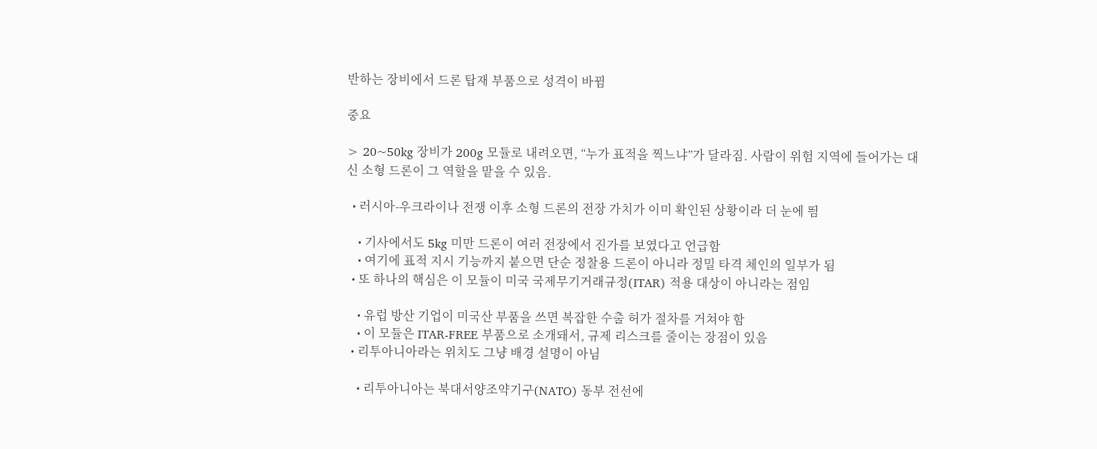반하는 장비에서 드론 탑재 부품으로 성격이 바뀜

중요

> 20~50kg 장비가 200g 모듈로 내려오면, “누가 표적을 찍느냐”가 달라짐. 사람이 위험 지역에 들어가는 대신 소형 드론이 그 역할을 맡을 수 있음.

  • 러시아-우크라이나 전쟁 이후 소형 드론의 전장 가치가 이미 확인된 상황이라 더 눈에 띔

    • 기사에서도 5kg 미만 드론이 여러 전장에서 진가를 보였다고 언급함
    • 여기에 표적 지시 기능까지 붙으면 단순 정찰용 드론이 아니라 정밀 타격 체인의 일부가 됨
  • 또 하나의 핵심은 이 모듈이 미국 국제무기거래규정(ITAR) 적용 대상이 아니라는 점임

    • 유럽 방산 기업이 미국산 부품을 쓰면 복잡한 수출 허가 절차를 거쳐야 함
    • 이 모듈은 ITAR-FREE 부품으로 소개돼서, 규제 리스크를 줄이는 장점이 있음
  • 리투아니아라는 위치도 그냥 배경 설명이 아님

    • 리투아니아는 북대서양조약기구(NATO) 동부 전선에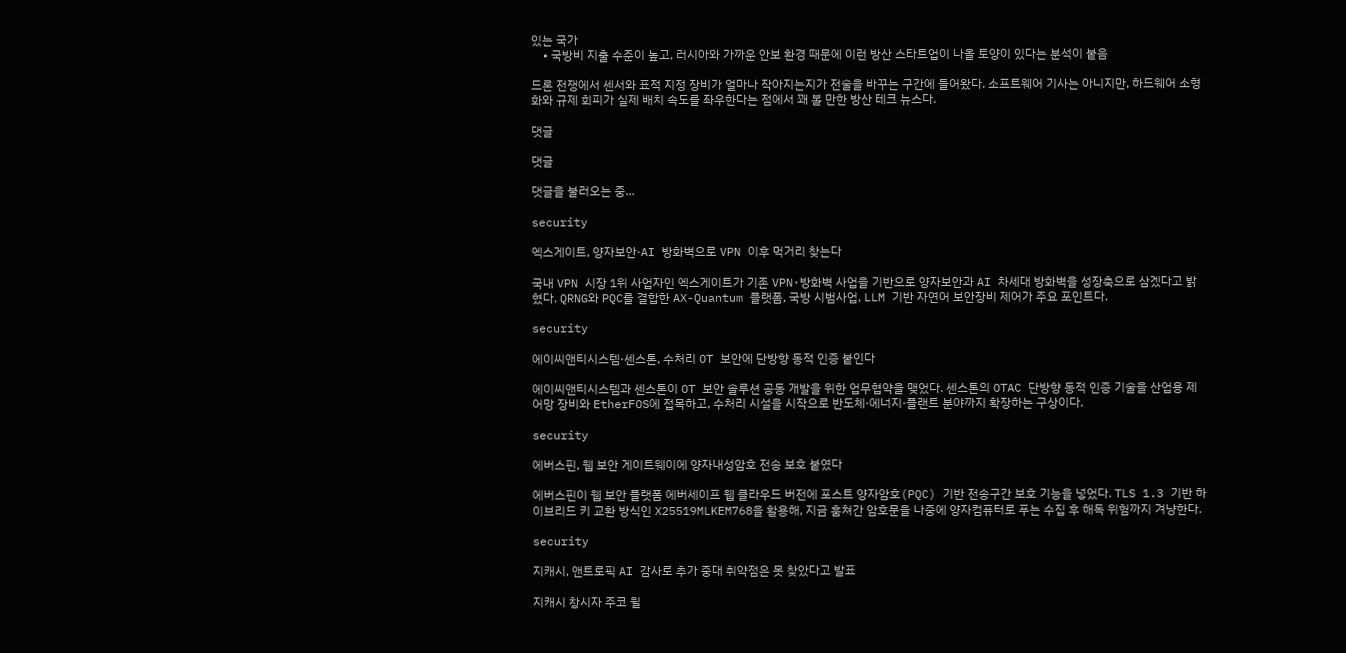있는 국가
    • 국방비 지출 수준이 높고, 러시아와 가까운 안보 환경 때문에 이런 방산 스타트업이 나올 토양이 있다는 분석이 붙음

드론 전쟁에서 센서와 표적 지정 장비가 얼마나 작아지는지가 전술을 바꾸는 구간에 들어왔다. 소프트웨어 기사는 아니지만, 하드웨어 소형화와 규제 회피가 실제 배치 속도를 좌우한다는 점에서 꽤 볼 만한 방산 테크 뉴스다.

댓글

댓글

댓글을 불러오는 중...

security

엑스게이트, 양자보안·AI 방화벽으로 VPN 이후 먹거리 찾는다

국내 VPN 시장 1위 사업자인 엑스게이트가 기존 VPN·방화벽 사업을 기반으로 양자보안과 AI 차세대 방화벽을 성장축으로 삼겠다고 밝혔다. QRNG와 PQC를 결합한 AX-Quantum 플랫폼, 국방 시범사업, LLM 기반 자연어 보안장비 제어가 주요 포인트다.

security

에이씨앤티시스템·센스톤, 수처리 OT 보안에 단방향 동적 인증 붙인다

에이씨앤티시스템과 센스톤이 OT 보안 솔루션 공동 개발을 위한 업무협약을 맺었다. 센스톤의 OTAC 단방향 동적 인증 기술을 산업용 제어망 장비와 EtherFOS에 접목하고, 수처리 시설을 시작으로 반도체·에너지·플랜트 분야까지 확장하는 구상이다.

security

에버스핀, 웹 보안 게이트웨이에 양자내성암호 전송 보호 붙였다

에버스핀이 웹 보안 플랫폼 에버세이프 웹 클라우드 버전에 포스트 양자암호(PQC) 기반 전송구간 보호 기능을 넣었다. TLS 1.3 기반 하이브리드 키 교환 방식인 X25519MLKEM768을 활용해, 지금 훔쳐간 암호문을 나중에 양자컴퓨터로 푸는 수집 후 해독 위험까지 겨냥한다.

security

지캐시, 앤트로픽 AI 감사로 추가 중대 취약점은 못 찾았다고 발표

지캐시 창시자 주코 윌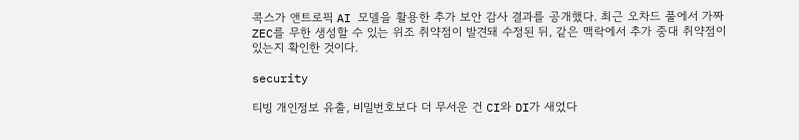콕스가 앤트로픽 AI 모델을 활용한 추가 보안 감사 결과를 공개했다. 최근 오차드 풀에서 가짜 ZEC를 무한 생성할 수 있는 위조 취약점이 발견돼 수정된 뒤, 같은 맥락에서 추가 중대 취약점이 있는지 확인한 것이다.

security

티빙 개인정보 유출, 비밀번호보다 더 무서운 건 CI와 DI가 새었다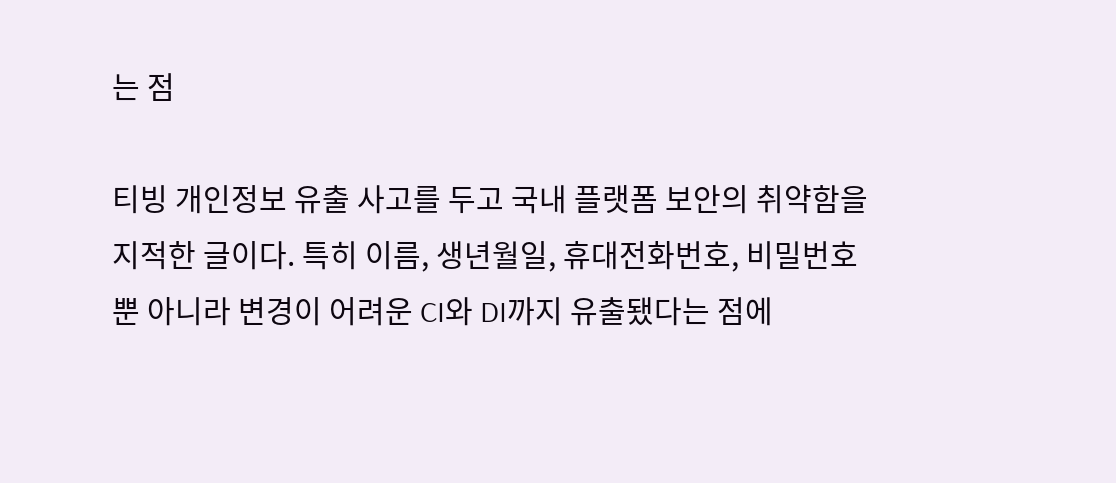는 점

티빙 개인정보 유출 사고를 두고 국내 플랫폼 보안의 취약함을 지적한 글이다. 특히 이름, 생년월일, 휴대전화번호, 비밀번호뿐 아니라 변경이 어려운 CI와 DI까지 유출됐다는 점에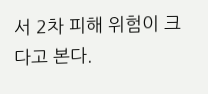서 2차 피해 위험이 크다고 본다.